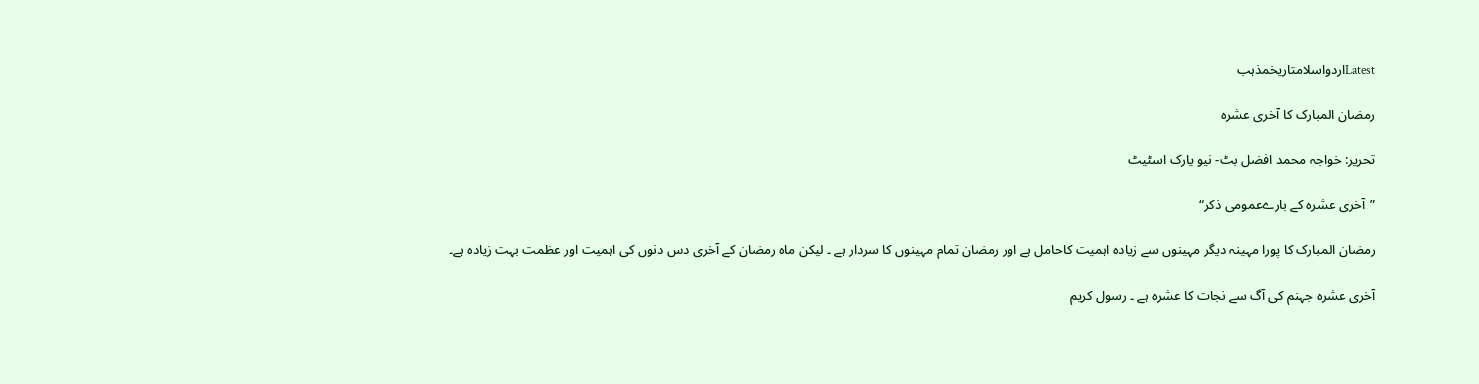Latestاردواسلامتاریخمذہب

رمضان المبارک کا آخری عشرہ

تحریر: خواجہ محمد افضل بٹ- نیو یارک اسٹیٹ

”آخری عشرہ کے بارےعمومی ذکر“

رمضان المبارک کا پورا مہینہ دیگر مہینوں سے زیادہ اہمیت کاحامل ہے اور رمضان تمام مہینوں کا سردار ہے ۔ لیکن ماہ رمضان کے آخری دس دنوں کی اہمیت اور عظمت بہت زیادہ ہے۔

آخری عشرہ جہنم کی آگ سے نجات کا عشرہ ہے ۔ رسول کریم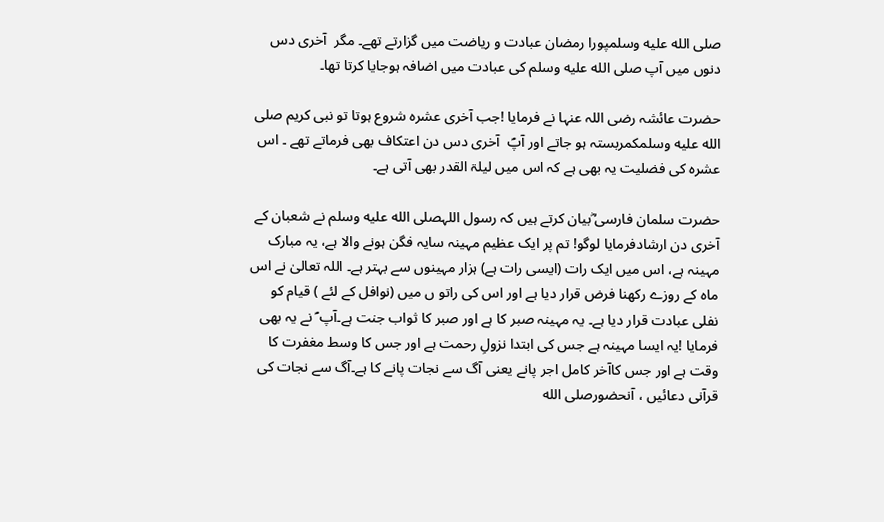صلى الله عليه وسلمپورا رمضان عبادت و ریاضت میں گزارتے تھے۔ مگر  آخری دس دنوں میں آپ صلى الله عليه وسلم کی عبادت میں اضافہ ہوجایا کرتا تھا۔

حضرت عائشہ رضی اللہ عنہا نے فرمایا !جب آخری عشرہ شروع ہوتا تو نبی کریم صلى الله عليه وسلمکمربستہ ہو جاتے اور آپؐ  آخری دس دن اعتکاف بھی فرماتے تھے ۔ اس عشرہ کی فضلیت یہ بھی ہے کہ اس میں لیلۃ القدر بھی آتی ہے۔

حضرت سلمان فارسی ؓبیان کرتے ہیں کہ رسول اللہصلى الله عليه وسلم نے شعبان کے آخری دن ارشادفرمایا لوگو! تم پر ایک عظیم مہینہ سایہ فگن ہونے والا ہے، یہ مبارک مہینہ ہے، اس میں ایک رات (ایسی رات ہے) ہزار مہینوں سے بہتر ہے۔ اللہ تعالیٰ نے اس ماہ کے روزے رکھنا فرض قرار دیا ہے اور اس کی راتو ں میں (نوافل کے لئے ) قیام کو نفلی عبادت قرار دیا ہے۔ یہ مہینہ صبر کا ہے اور صبر کا ثواب جنت ہے۔آپ ؐ نے یہ بھی فرمایا !یہ ایسا مہینہ ہے جس کی ابتدا نزولِ رحمت ہے اور جس کا وسط مغفرت کا وقت ہے اور جس کاآخر کامل اجر پانے یعنی آگ سے نجات پانے کا ہے۔آگ سے نجات کی قرآنی دعائیں ، آنحضورصلى الله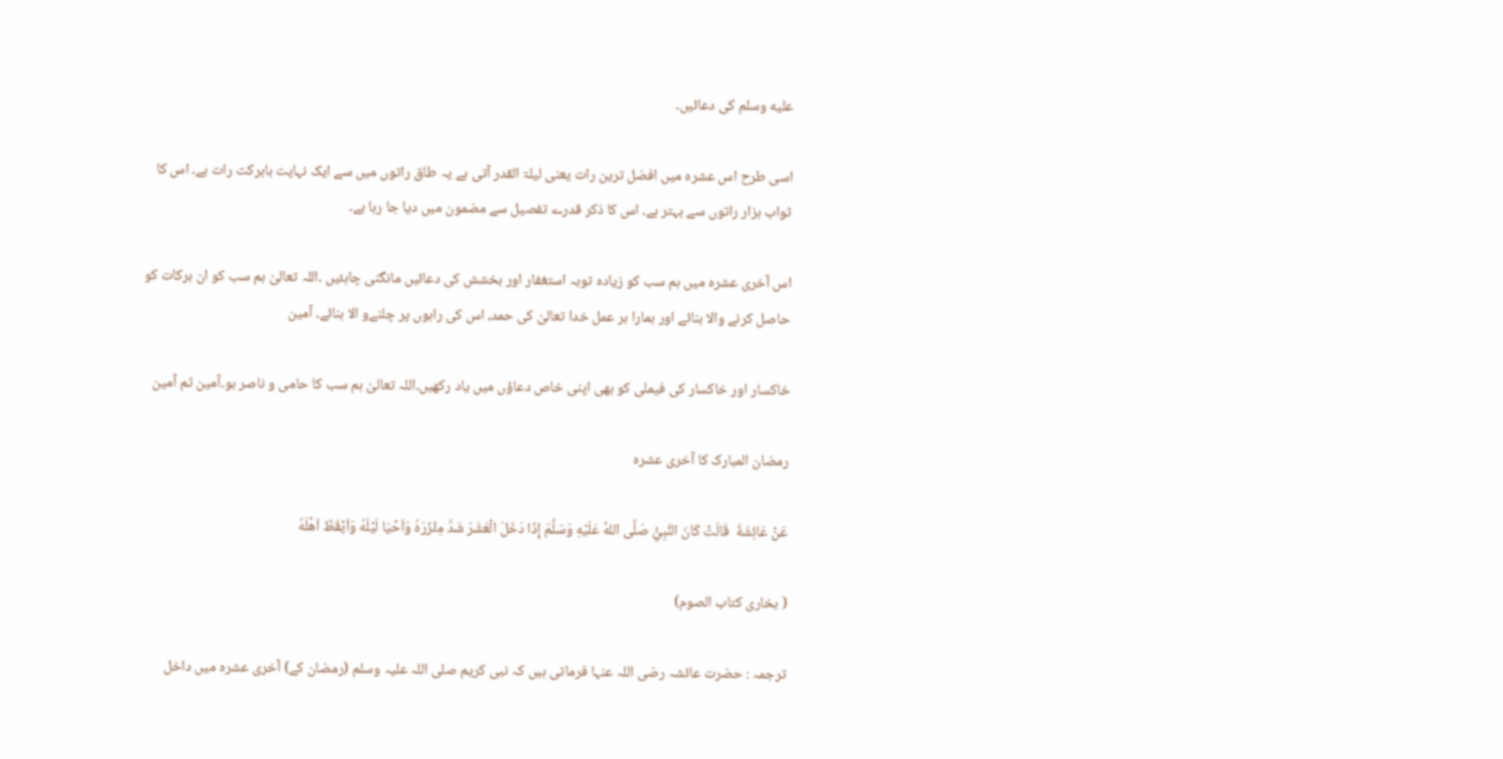عليه وسلم کی دعائیں۔

اسی طرح اس عشرہ میں افضل ترین رات یعنی لیلۃ القدر آتی ہے یہ طاق راتوں میں سے ایک نہایت بابرکت رات ہے۔ اس کا ثواب ہزار راتوں سے بہتر ہے۔ اس کا ذکر قدرے تفصیل سے مضمون میں دیا جا رہا ہے۔

اس آخری عشرہ میں ہم سب کو زیادہ توبہ استغفار اور بخشش کی دعائیں مانگنی چاہئیں ۔اللہ تعالیٰ ہم سب کو ان برکات کو حاصل کرنے والا بنائے اور ہمارا ہر عمل خدا تعالیٰ کی حمد، اس کی راہوں پر چلنےو الا بنائے۔ آمین

خاکسار اور خاکسار کی فیملی کو بھی اپنی خاص دعاؤں میں یاد رکھیں۔اللہ تعالیٰ ہم سب کا حامی و ناصر ہو۔آمین ثم آمین

رمضان المبارک کا آخری عشرہ

عَنْ عَائِشَةَ  قَالَتْ كَانَ النَّبِيُّ صَلَّى اللهُ عَلَيْهِ وَسَلَّمَ إِذَا دَخَلَ الْعَشَرَ شَدَّ مِئْزَرَہٗ وَاَحْيَا لَيْلَهٗ وَاَيْقَظَ اَهْلَهٗ

( بخاری کتاب الصوم)

ترجمہ : حضرت عائشہ رضی اللہ عنہا فرماتی ہیں کہ نبی کریم صلی اللہ علیہ وسلم (رمضان کے) آخری عشرہ میں داخل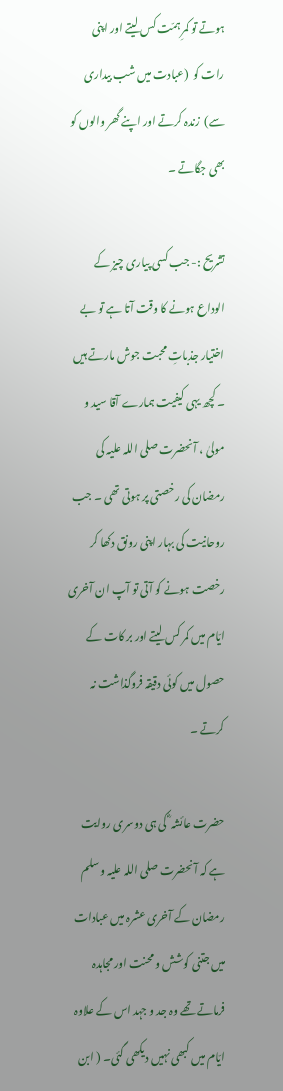ہوتے تو کمرِ ہمّت کس لیتے اور اپنی رات کو  (عبادت میں شب بیداری سے)  زندہ کرتے اور اپنے گھر والوں کو بھی جگاتے ۔

تشریح :- جب کسی پیاری چیز کے الوداع ہونے کا وقت آتا ہے تو بے اختیار جذباتِ محبت جوش مارتے ہیں ۔ کچھ یہی کیفیت ہمارے آقا سید و مولیٰ ، آنحضرت صلی اللہ علیہ کی رمضان کی رخصتی پر ہوتی تھی ۔ جب روحانیت کی بہار اپنی رونق دکھا کر رخصت ہونے کو آتی تو آپ ان آخری ایّام میں کمر کس لیتے اور بر کات کے حصول میں کوئی دقیقہ فروگذاشت نہ کرتے ۔

حضرت عائشہ ؓ کی ہی دوسری روایت ہے کہ آنحضرت صلی اللہ علیہ وسلم رمضان کے آخری عشرہ میں عبادات میں جتنی کوشش و محنت اور مجاہدہ فرماتے تھے وہ جد و جہد اس کے علاوہ ایّام میں کبھی نہیں دیکھی گئی۔ ( ابن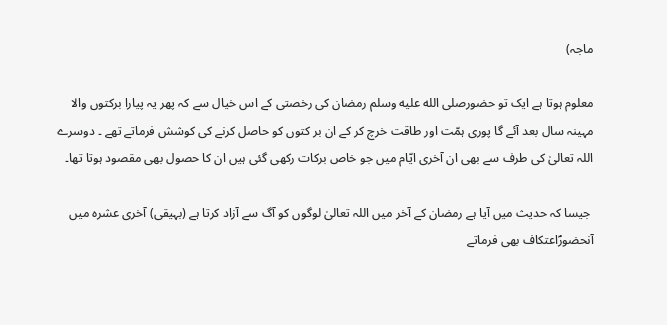ماجہ)

معلوم ہوتا ہے ایک تو حضورصلى الله عليه وسلم رمضان کی رخصتی کے اس خیال سے کہ پھر یہ پیارا برکتوں والا مہینہ سال بعد آئے گا پوری ہمّت اور طاقت خرچ کر کے ان بر کتوں کو حاصل کرنے کی کوشش فرماتے تھے ۔ دوسرے اللہ تعالیٰ کی طرف سے بھی ان آخری ایّام میں جو خاص برکات رکھی گئی ہیں ان کا حصول بھی مقصود ہوتا تھا۔

 جیسا کہ حدیث میں آیا ہے رمضان کے آخر میں اللہ تعالیٰ لوگوں کو آگ سے آزاد کرتا ہے (بہیقی) آخری عشرہ میں آنحضورؐاعتکاف بھی فرماتے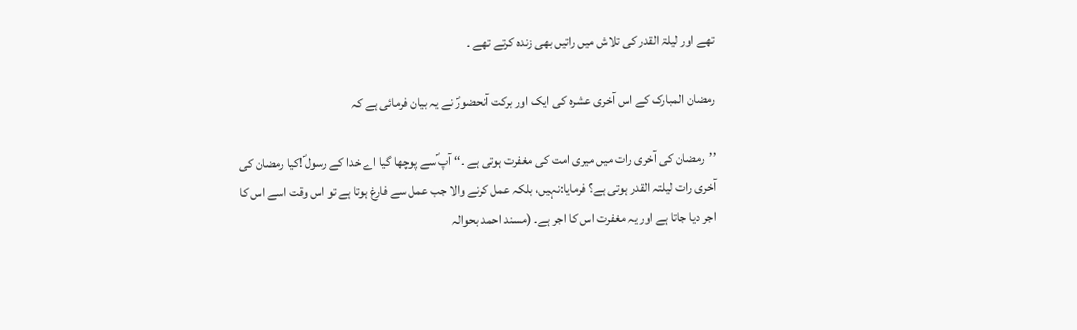تھے اور لیلۃ القدر کی تلاش میں راتیں بھی زندہ کرتے تھے ۔

رمضان المبارک کے اس آخری عشرہ کی ایک اور برکت آنحضورؐ نے یہ بیان فرمائی ہے کہ

’’رمضان کی آخری رات میں میری امت کی مغفرت ہوتی ہے ۔‘‘ آپ ؐسے پوچھا گیا اے خدا کے رسول ؐ!کیا رمضان کی آخری رات لیلتہ القدر ہوتی ہے؟ فرمایا:نہیں، بلکہ عمل کرنے والا جب عمل سے فارغ ہوتا ہے تو اس وقت اسے اس کا اجر دیا جاتا ہے اور یہ مغفرت اس کا اجر ہے۔ (مسند احمد بحوالہ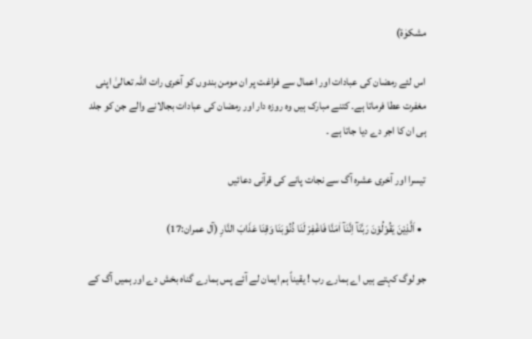مشکوٰۃ)

اس لئے رمضان کی عبادات اور اعمال سے فراغت پر ان مومن بندوں کو آخری رات اللہ تعالیٰ اپنی مغفرت عطا فرماتا ہے۔ کتنے مبارک ہیں وہ روزہ دار اور رمضان کی عبادات بجالانے والے جن کو جلد ہی ان کا اجر دے دیا جاتا ہے ۔

تیسرا اور آخری عشرہ آگ سے نجات پانے کی قرآنی دعائیں

  • اَلَّذِيْنَ يَقُوْلُوْنَ رَبَّنَآ اِنَّنَآ اٰمَنَّا فَاغْفِرْ لَنَا ذُنُوْبَنَا وَقِنَا عَذَابَ النَّارِ (آل عمران:17)

جو لوگ کہتے ہیں اے ہمارے رب ! یقیناً ہم ایمان لے آئے پس ہمارے گناہ بخش دے اور ہمیں آگ کے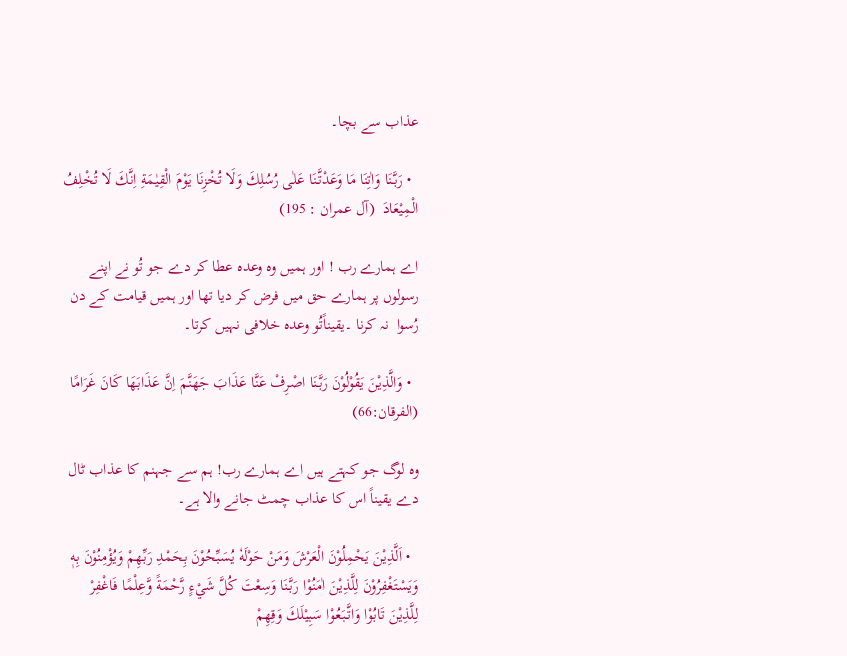عذاب سے بچا۔

  • رَبَّنَا وَاٰتِنَا مَا وَعَدْتَّنَا عَلٰى رُسُلِكَ وَلَا تُخْزِنَا يَوْمَ الْقِيٰمَةِ اِنَّكَ لَا تُخْلِفُ الْمِيْعَادَ  (آل عمران : 195)

اے ہمارے رب ! اور ہمیں وہ وعدہ عطا کر دے جو تُو نے اپنے رسولوں پر ہمارے حق میں فرض کر دیا تھا اور ہمیں قیامت کے دن رُسوا  نہ کرنا ۔یقیناًتُو وعدہ خلافی نہیں کرتا۔

  • وَالَّذِيْنَ يَقُوْلُوْنَ رَبَّنَا اصْرِفْ عَنَّا عَذَابَ جَهَنَّمَ اِنَّ عَذَابَهَا كَانَ غَرَامًا (الفرقان:66)

وہ لوگ جو کہتے ہیں اے ہمارے رب! ہم سے جہنم کا عذاب ٹال دے یقیناً اس کا عذاب چمٹ جانے والا ہے۔

  • اَلَّذِيْنَ يَحْمِلُوْنَ الْعَرْشَ وَمَنْ حَوْلَهٗ يُسَبِّحُوْنَ بِحَمْدِ رَبِّهِمْ وَيُؤْمِنُوْنَ بِهٖ وَيَسْتَغْفِرُوْنَ لِلَّذِيْنَ اٰمَنُوْا رَبَّنَا وَسِعْتَ كُلَّ شَيْءٍ رَّحْمَةً وَّعِلْمًا فَاغْفِرْ لِلَّذِيْنَ تَابُوْا وَاتَّبَعُوْا سَبِيْلَكَ وَقِهِمْ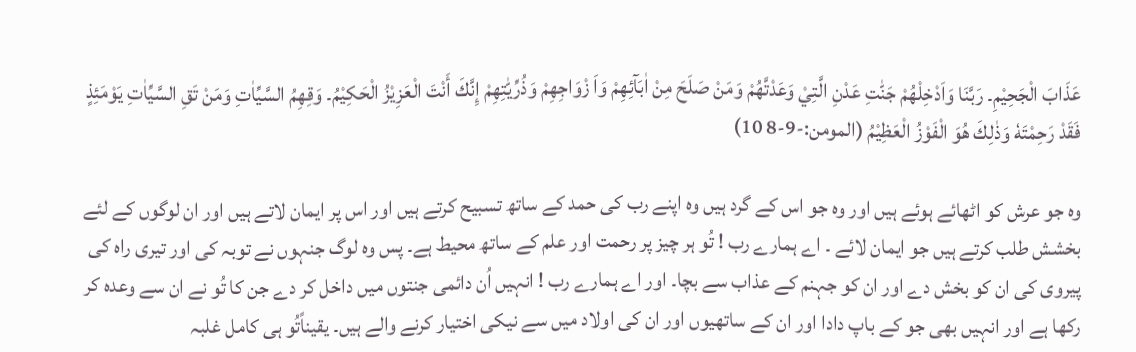عَذَابَ الْجَحِيْمِ۔ رَبَّنَا وَاَدْخِلْهُمْ جَنّٰتِ عَدْنِ الَّتِيْ وَعَدْتَّهُمْ وَمَنْ صَلَحَ مِنْ اٰبَآئِهِمْ وَاَ زْوَاجِهِمْ وَذُرِّيّٰتِهِمْ إِنَّكَ أَنْتَ الْعَزِيْزُ الْحَكِيْمُ۔ وَقِهِمُ السَّيِّاٰتِ وَمَنْ تَقِ السَّيِّاٰتِ يَوْمَئِذٍ فَقَدْ رَحِمْتَهٗ وَذٰلِكَ هُوَ الْفَوْزُ الْعَظِيْمُ (المومن:-9-8 10)

وہ جو عرش کو اٹھائے ہوئے ہیں اور وہ جو اس کے گرد ہیں وہ اپنے رب کی حمد کے ساتھ تسبیح کرتے ہیں اور اس پر ایمان لاتے ہیں اور ان لوگوں کے لئے بخشش طلب کرتے ہیں جو ایمان لائے ۔ اے ہمارے رب ! تُو ہر چیز پر رحمت اور علم کے ساتھ محیط ہے۔ پس وہ لوگ جنہوں نے توبہ کی اور تیری راہ کی پیروی کی ان کو بخش دے اور ان کو جہنم کے عذاب سے بچا۔ اور اے ہمارے رب ! انہیں اُن دائمی جنتوں میں داخل کر دے جن کا تُو نے ان سے وعدہ کر رکھا ہے اور انہیں بھی جو کے باپ دادا اور ان کے ساتھیوں اور ان کی اولاد میں سے نیکی اختیار کرنے والے ہیں۔ یقیناًتُو ہی کامل غلبہ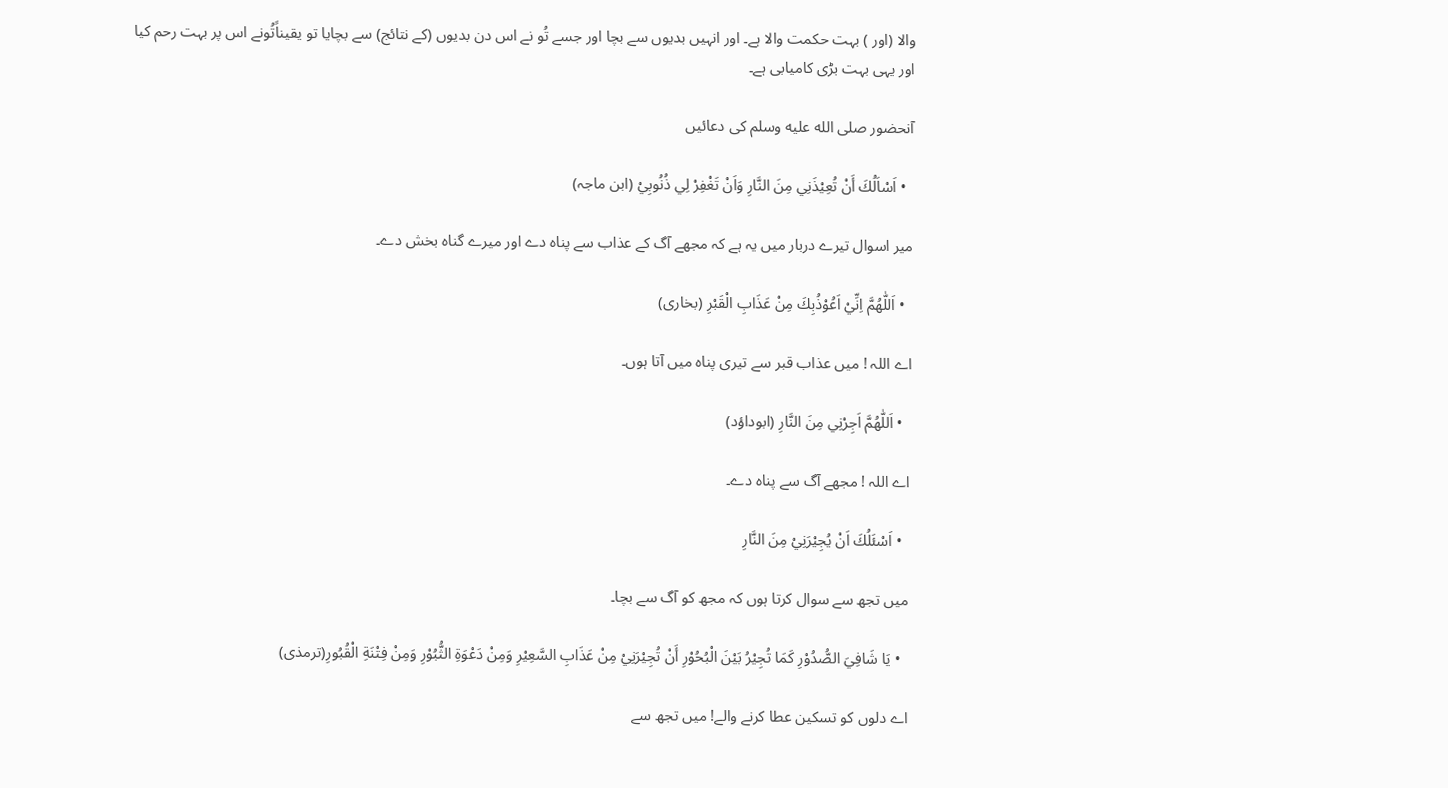والا (اور ) بہت حکمت والا ہے۔ اور انہیں بدیوں سے بچا اور جسے تُو نے اس دن بدیوں (کے نتائج) سے بچایا تو یقیناًتُونے اس پر بہت رحم کیا اور یہی بہت بڑی کامیابی ہے۔

آنحضور صلى الله عليه وسلم کی دعائیں

  • اَسْاَلُكَ أَنْ تُعِیْذَنِي مِنَ النَّارِ وَاَنْ تَغْفِرْ لِي ذُنُوبِيْ (ابن ماجہ)

میر اسوال تیرے دربار میں یہ ہے کہ مجھے آگ کے عذاب سے پناہ دے اور میرے گناہ بخش دے۔

  • اَللّٰهُمَّ اِنِّيْ اَعُوْذُبِكَ مِنْ عَذَابِ الْقَبْرِ (بخاری)

اے اللہ ! میں عذاب قبر سے تیری پناہ میں آتا ہوں۔

  • اَللّٰهُمَّ اَجِرْنِي مِنَ النَّارِ (ابوداؤد)

اے اللہ ! مجھے آگ سے پناہ دے۔

  • اَسْئَلُكَ اَنْ يُجِيْرَنِيْ مِنَ النَّارِ

میں تجھ سے سوال کرتا ہوں کہ مجھ کو آگ سے بچا۔

  • يَا شَافِيَ الصُّدُوْرِ كَمَا تُجِيْرُ بَيْنَ الْبُحُوْرِ أَنْ تُجِيْرَنِيْ مِنْ عَذَابِ السَّعِيْرِ وَمِنْ دَعْوَةِ الثُّبُوْرِ وَمِنْ فِتْنَةِ الْقُبُورِ(ترمذی)

اے دلوں کو تسکین عطا کرنے والے! میں تجھ سے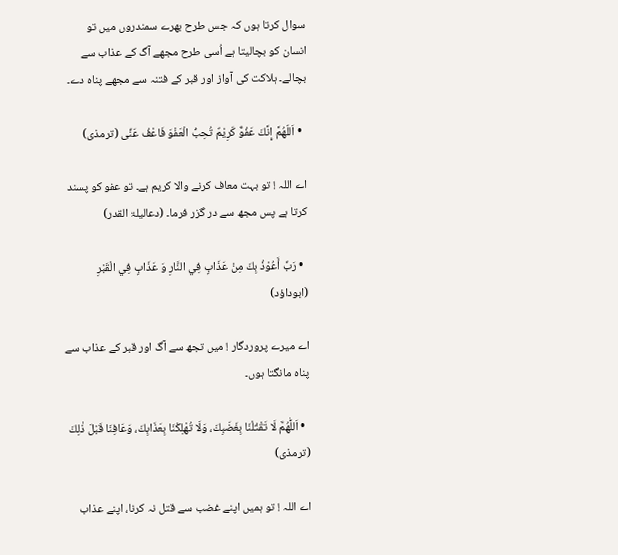سوال کرتا ہوں کہ جس طرح بھرے سمندروں میں تو انسان کو بچالیتا ہے اُسی طرح مجھے آگ کے عذاب سے بچالے۔ ہلاکت کی آواز اور قبر کے فتنہ سے مجھے پناہ دے۔

  • اَللّهُمَّ إِنَّكَ عَفُوٌّ كَرِيْمٌ تُحِبُّ الْعَفْوَ فَاعْفُ عَنِّی (ترمذی)

اے اللہ ! تو بہت معاف کرنے والا کریم ہے۔ تو عفو کو پسند کرتا ہے پس مجھ سے در گزر فرما۔ (دعالیلۃ القدر)

  • رَبِّ أَعُوْذُ بِكَ مِنْ عَذَابٍ فِي النَّارِ وَ عَذَابٍ فِي الْقَبْرِ (ابوداؤد)

اے میرے پروردگار ! میں تجھ سے آگ اور قبر کے عذاب سے پناہ مانگتا ہوں۔

  • اَللّٰهُمَّ لَا تَقْتُلْنَا بِغَضَبِكَ، وَلَا تُهْلِكْنَا بِعَذَابِكَ، وَعَافِنَا قَبْلَ ذٰلِكَ (ترمذی)

اے اللہ ! تو ہمیں اپنے غضب سے قتل نہ کرنا، اپنے عذاب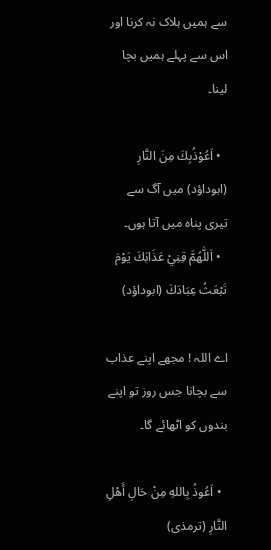سے ہمیں ہلاک نہ کرنا اور اس سے پہلے ہمیں بچا لینا۔

  • اَعُوْذُبِكَ مِنَ النَّارِ (ابوداؤد) میں آگ سے تیری پناہ میں آتا ہوں۔
  • اَللّٰهُمَّ قِنِيْ عَذَابَكَ يَوْمَ تَبْعَثُ عِبَادَكَ (ابوداؤد)

اے اللہ ! مجھے اپنے عذاب سے بچانا جس روز تو اپنے بندوں کو اٹھائے گا۔

  • اَعُوذُ بِاللهِ مِنْ حَالِ أَهْلِ النَّارِ (ترمذی)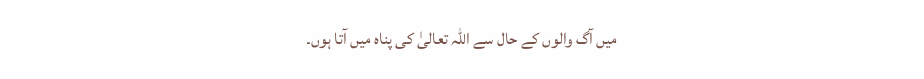میں آگ والوں کے حال سے اللہ تعالیٰ کی پناہ میں آتا ہوں۔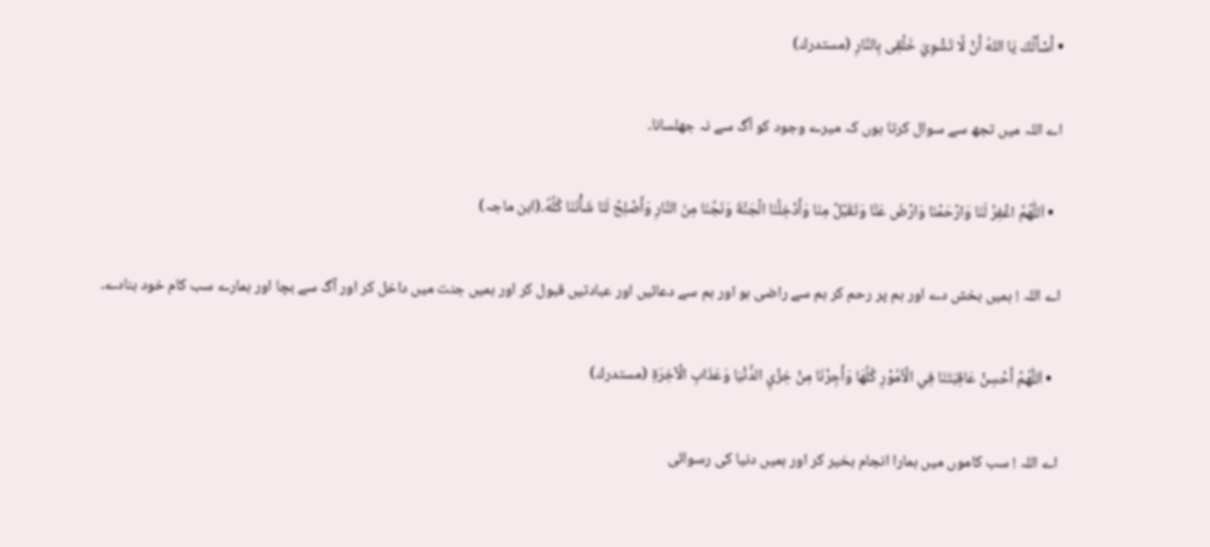• أَسْأَلُكَ يَا اللهُ أَنْ لَّا تَشْوِيَ خَلْقِى بِالنَّارِ (مستدرك)

اے اللہ میں تجھ سے سوال کرتا ہوں کہ میرے وجود کو آگ سے نہ جھلسانا۔

  • اَللّٰهُمَّ اغْفِرْ لَنَا وَارْحَمْنَا وَارْضَ عَنَّا وَتَقَبَّلْ مِنَا وَأَدْخِلْنَا الْجَنَّةَ وَنَجِّنَا مِنَ النَّارِ وَأَصْلِحْ لَنَا شَأْنَنَا كُلَّهُ۔(ابن ماجہ)

اے اللہ ! ہمیں بخش دے اور ہم پر رحم کر ہم سے راضی ہو اور ہم سے دعائیں اور عبادتیں قبول کر اور ہمیں جنت میں داخل کر اور آگ سے بچا اور ہمارے سب کام خود بنادے۔

  • اَللّٰهُمَّ أَحْسِنْ عَاقِبَتَنَا فِي الْاُمُوْرِ كُلِّهَا وَأَجِرْنَا مِنْ خِزْيِ الدُّنْيَا وَعَذَابِ الْآخِرَةِ (مستدرك)

اے اللہ ! سب کاموں میں ہمارا انجام بخیر کر اور ہمیں دنیا کی رسوائی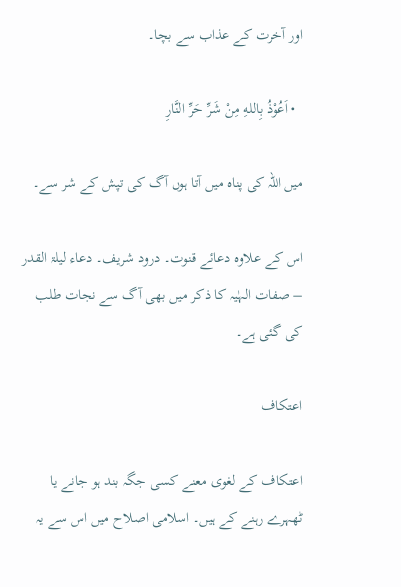اور آخرت کے عذاب سے بچا۔

  • اَعُوْذُ بِاللهِ مِنْ شَرِّ حَرِّ النَّارِ

میں اللہ کی پناہ میں آتا ہوں آگ کی تپش کے شر سے۔

اس کے علاوہ دعائے قنوت۔ درود شریف۔ دعاء لیلۃ القدر – صفات الہٰیہ کا ذکر میں بھی آگ سے نجات طلب کی گئی ہے۔

اعتكاف

اعتکاف کے لغوی معنے کسی جگہ بند ہو جانے یا ٹھہرے رہنے کے ہیں۔ اسلامی اصلاح میں اس سے یہ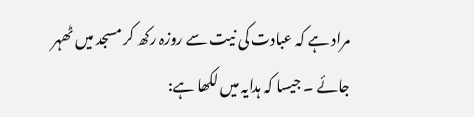مراد ہے کہ عبادت کی نیت سے روزہ رکھ کر مسجد میں ٹھہر جائے ۔ جیسا کہ ہدایہ میں لکھا ہے: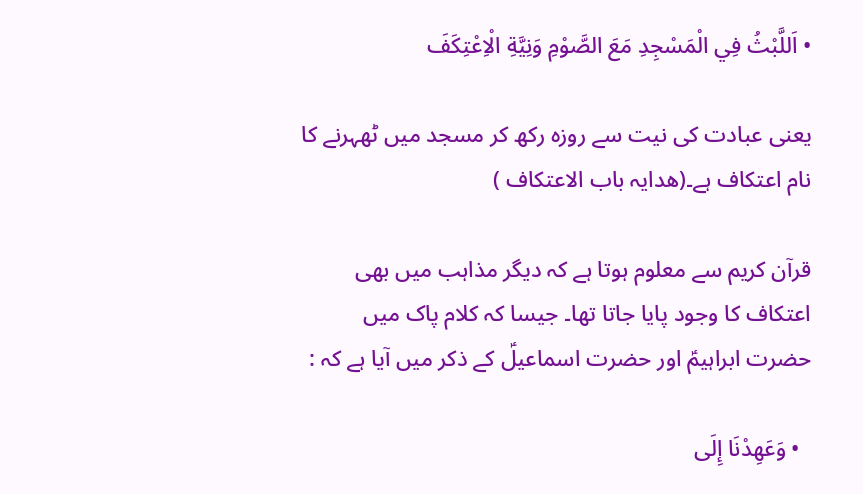• اَللَّبْثُ فِي الْمَسْجِدِ مَعَ الصَّوْمِ وَنِيَّةِ الْاِعْتِكَفَ

یعنی عبادت کی نیت سے روزہ رکھ کر مسجد میں ٹھہرنے کا نام اعتکاف ہے۔(هدايہ باب الاعتكاف )

قرآن کریم سے معلوم ہوتا ہے کہ دیگر مذاہب میں بھی اعتکاف کا وجود پایا جاتا تھا۔ جیسا کہ کلام پاک میں حضرت ابراہیمؑ اور حضرت اسماعیلؑ کے ذکر میں آیا ہے کہ :

  • وَعَهِدْنَا إِلَى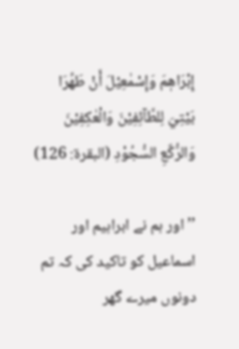إِبْرَاهٖمَ وَإِسْمٰعِيْلَ أَنْ طَهِّرَا بَيْتِيَ لِلطَّآئِفِيْنَ وَالْعٰكِفِيْنَ وَالرُّكَّعِ السُّجُوْدِ (البقرة: 126)

’’اور ہم نے ابراہیم اور اسماعیل کو تاکید کی کہ تم دونوں میرے گھر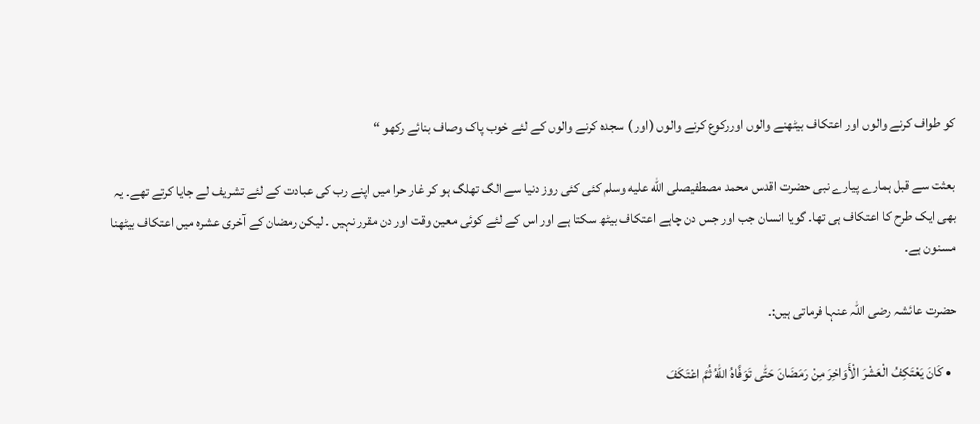کو طواف کرنے والوں اور اعتکاف بیٹھنے والوں اوررکوع کرنے والوں (اور ) سجدہ کرنے والوں کے لئے خوب پاک وصاف بنائے رکھو “

بعثت سے قبل ہمارے پیارے نبی حضرت اقدس محمد مصطفیصلى الله عليه وسلم کئی کئی روز دنیا سے الگ تھلگ ہو کر غار حرا میں اپنے رب کی عبادت کے لئے تشریف لے جایا کرتے تھے۔ یہ بھی ایک طرح کا اعتکاف ہی تھا۔ گویا انسان جب اور جس دن چاہے اعتکاف بیٹھ سکتا ہے اور اس کے لئے کوئی معین وقت اور دن مقرر نہیں ۔ لیکن رمضان کے آخری عشرہ میں اعتکاف بیٹھنا مسنون ہے۔

حضرت عائشہ رضی اللہ عنہا فرماتی ہیں:۔

  • كَانَ يَعْتَكِفُ الْعَشْرَ الْأَوَاخِرَ مِنْ رَمَضَانَ حَتّٰى تَوَفَّاهُ اللهُ ثُمَّ اعْتَكَفَ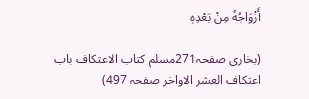أَزْوَاجُهٗ مِنْ بَعْدِهٖ

(بخاری صفحہ271مسلم کتاب الاعتكاف باب اعتكاف العشر الاواخر صفحہ 497)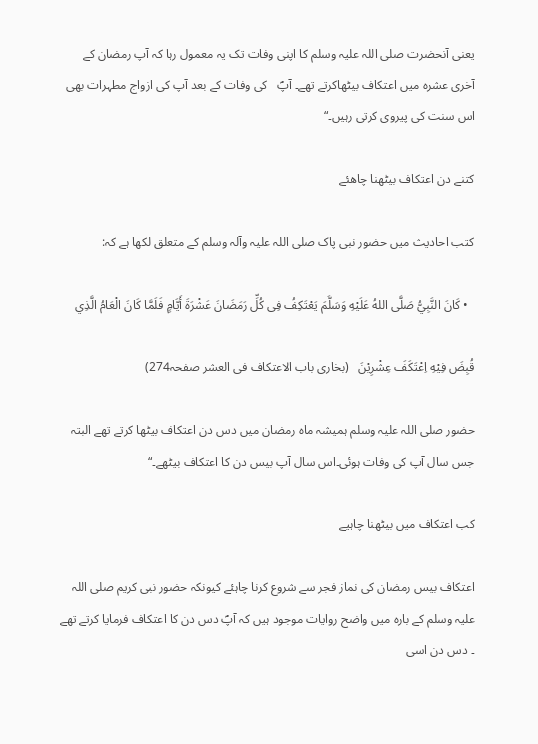یعنی آنحضرت صلی اللہ علیہ وسلم کا اپنی وفات تک یہ معمول رہا کہ آپ رمضان کے آخری عشرہ میں اعتکاف بیٹھاکرتے تھے۔ آپؐ   کی وفات کے بعد آپ کی ازواج مطہرات بھی اس سنت کی پیروی کرتی رہیں۔“

کتنے دن اعتکاف بیٹھنا چاھئے

کتب احادیث میں حضور نبی پاک صلی اللہ علیہ وآلہ وسلم کے متعلق لکھا ہے کہ:

  • كَانَ النَّبِيُّ صَلَّى اللهُ عَلَيْهِ وَسَلَّمَ يَعْتَكِفُ فِى كُلِّ رَمَضَانَ عَشْرَةَ أَيَّامٍ فَلَمَّا كَانَ الْعَامُ الَّذِي

قُبِضَ فِيْهِ اِعْتَكَفَ عِشْرِيْنَ   (بخاری باب الاعتكاف فی العشر صفحہ274)

حضور صلی اللہ علیہ وسلم ہمیشہ ماہ رمضان میں دس دن اعتکاف بیٹھا کرتے تھے البتہ جس سال آپ کی وفات ہوئی۔اس سال آپ بیس دن کا اعتکاف بیٹھے۔“

كب اعتکاف میں بیٹھنا چاہیے

اعتکاف بیس رمضان کی نماز فجر سے شروع کرنا چاہئے کیونکہ حضور نبی کریم صلی اللہ علیہ وسلم کے بارہ میں واضح روایات موجود ہیں کہ آپؐ دس دن کا اعتکاف فرمایا کرتے تھے ۔ دس دن اسی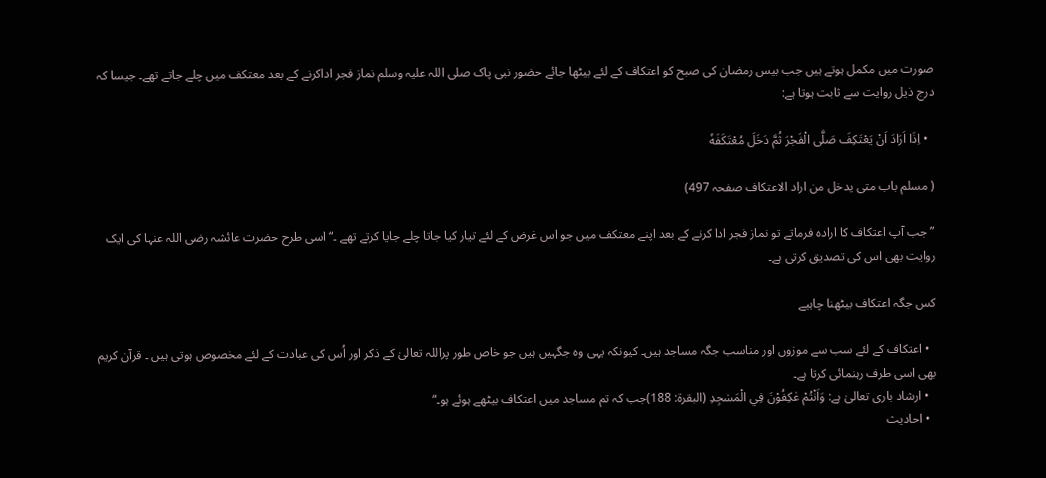صورت میں مکمل ہوتے ہیں جب بیس رمضان کی صبح کو اعتکاف کے لئے بیٹھا جائے حضور نبی پاک صلی اللہ علیہ وسلم نماز فجر اداکرنے کے بعد معتکف میں چلے جاتے تھے۔ جیسا کہ درج ذیل روایت سے ثابت ہوتا ہے:

  • اِذَا اَرَادَ اَنْ يَعْتَكِفَ صَلَّى الْفَجْرَ ثُمَّ دَخَلَ مُعْتَكَفَهٗ

( مسلم باب متى يدخل من اراد الاعتكاف صفحہ 497)

” جب آپ اعتکاف کا ارادہ فرماتے تو نماز فجر ادا کرنے کے بعد اپنے معتکف میں جو اس غرض کے لئے تیار کیا جاتا چلے جایا کرتے تھے ۔“ اسی طرح حضرت عائشہ رضی اللہ عنہا کی ایک روایت بھی اس کی تصدیق کرتی ہے۔

کس جگہ اعتکاف بیٹھنا چاہیے

  • اعتکاف کے لئے سب سے موزوں اور مناسب جگہ مساجد ہیں۔ کیونکہ یہی وہ جگہیں ہیں جو خاص طور پراللہ تعالیٰ کے ذکر اور اُس کی عبادت کے لئے مخصوص ہوتی ہیں ۔ قرآن کریم بھی اسی طرف رہنمائی کرتا ہے۔
  • ارشاد باری تعالیٰ ہے: وَاَنْتُمْ عٰكِفُوْنَ فِي الْمَسٰجِدِ (البقرة: 188)جب کہ تم مساجد میں اعتکاف بیٹھے ہوئے ہو۔“
  • احادیث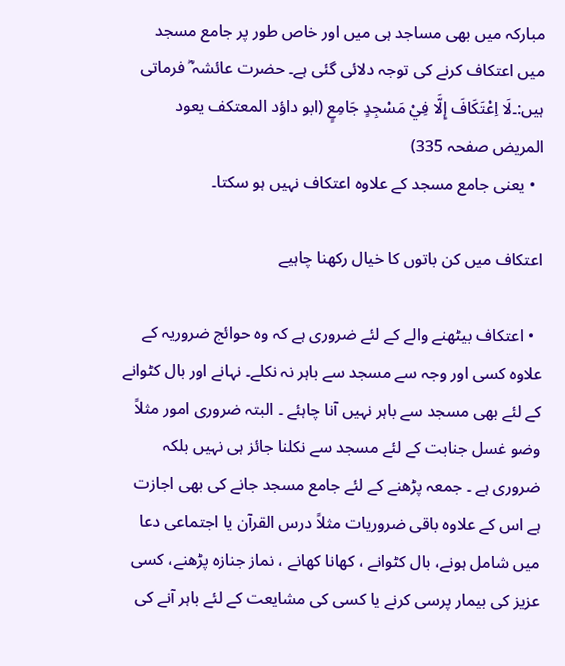مبارکہ میں بھی مساجد ہی میں اور خاص طور پر جامع مسجد میں اعتکاف کرنے کی توجہ دلائی گئی ہے۔ حضرت عائشہ ؓ فرماتی ہیں:۔لَا اِعْتَكَافَ إِلَّا فِيْ مَسْجِدٍ جَامِعٍ (ابو داؤد المعتكف يعود المريض صفحہ 335)
  • یعنی جامع مسجد کے علاوہ اعتکاف نہیں ہو سکتا۔

اعتکاف میں کن باتوں کا خیال رکھنا چاہیے

  • اعتکاف بیٹھنے والے کے لئے ضروری ہے کہ وہ حوائج ضروریہ کے علاوہ کسی اور وجہ سے مسجد سے باہر نہ نکلے۔ نہانے اور بال کٹوانے کے لئے بھی مسجد سے باہر نہیں آنا چاہئے ۔ البتہ ضروری امور مثلاً وضو غسل جنابت کے لئے مسجد سے نکلنا جائز ہی نہیں بلکہ ضروری ہے ۔ جمعہ پڑھنے کے لئے جامع مسجد جانے کی بھی اجازت ہے اس کے علاوہ باقی ضروریات مثلاً درس القرآن یا اجتماعی دعا میں شامل ہونے، بال کٹوانے ، کھانا کھانے ، نماز جنازہ پڑھنے، کسی عزیز کی بیمار پرسی کرنے یا کسی کی مشایعت کے لئے باہر آنے کی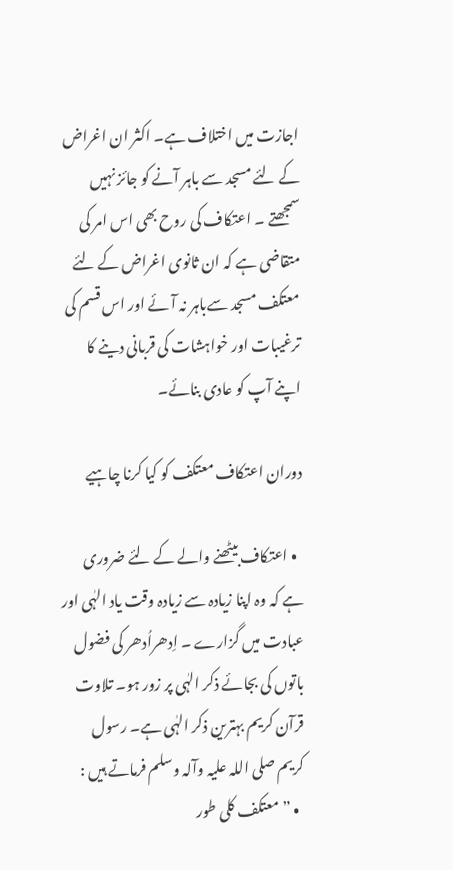اجازت میں اختلاف ہے۔ اکثر ان اغراض کے لئے مسجد سے باہر آنے کو جائز نہیں سمجھتے ۔ اعتکاف کی روح بھی اس امر کی متقاضی ہے کہ ان ثانوی اغراض کے لئے معتکف مسجد سےباہر نہ آئے اور اس قسم کی ترغیبات اور خواہشات کی قربانی دینے کا اپنے آپ کو عادی بنائے۔

دوران اعتکاف معتکف کو کیا کرنا چاہیے

  • اعتکاف بیٹھنے والے کے لئے ضروری ہے کہ وہ اپنا زیادہ سے زیادہ وقت یاد الہٰی اور عبادت میں گزارے ۔ اِدھراُدھر کی فضول باتوں کی بجائے ذکر الہٰی پر زور ہو۔ تلاوت قرآن کریم بہترین ذکر الہٰی ہے۔ رسول کریم صلی اللہ علیہ وآلہ وسلم فرماتے ہیں :
  • ” معتکف کلی طور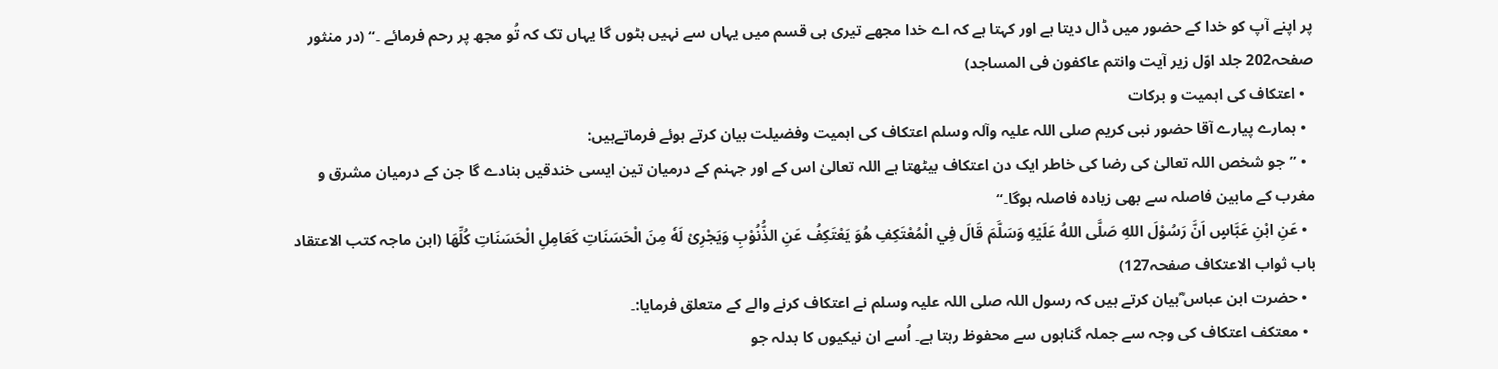پر اپنے آپ کو خدا کے حضور میں ڈال دیتا ہے اور کہتا ہے کہ اے خدا مجھے تیری ہی قسم میں یہاں سے نہیں ہٹوں گا یہاں تک کہ تُو مجھ پر رحم فرمائے ۔“ (در منثور صفحہ202 جلد اوّل زیر آیت وانتم عاكفون فی المساجد)
  • اعتکاف کی اہمیت و برکات
  • ہمارے پیارے آقا حضور نبی کریم صلی اللہ علیہ وآلہ وسلم اعتکاف کی اہمیت وفضیلت بیان کرتے ہوئے فرماتےہیں:
  • ” جو شخص اللہ تعالیٰ کی رضا کی خاطر ایک دن اعتکاف بیٹھتا ہے اللہ تعالیٰ اس کے اور جہنم کے درمیان تین ایسی خندقیں بنادے گا جن کے درمیان مشرق و مغرب کے مابین فاصلہ سے بھی زیادہ فاصلہ ہوگا۔“
  • عَنِ ابْنِ عَبَّاسٍ اَنَّ رَسُوْلَ اللهِ صَلَّى اللهُ عَلَيْهِ وَسَلَّمَ قَالَ فِي الْمُعْتَكِفِ هُوَ يَعْتَكِفُ عَنِ الذُّنُوْبِ وَيَجْرِىْ لَهٗ مِنَ الْحَسَنَاتِ كَعَامِلِ الْحَسَنَاتِ كُلِّهَا (ابن ماجہ كتب الاعتقاد باب ثواب الاعتكاف صفحہ127)
  • حضرت ابن عباس ؓبیان کرتے ہیں کہ رسول اللہ صلی اللہ علیہ وسلم نے اعتکاف کرنے والے کے متعلق فرمایا:۔
  • معتکف اعتکاف کی وجہ سے جملہ گناہوں سے محفوظ رہتا ہے۔ اُسے ان نیکیوں کا بدلہ جو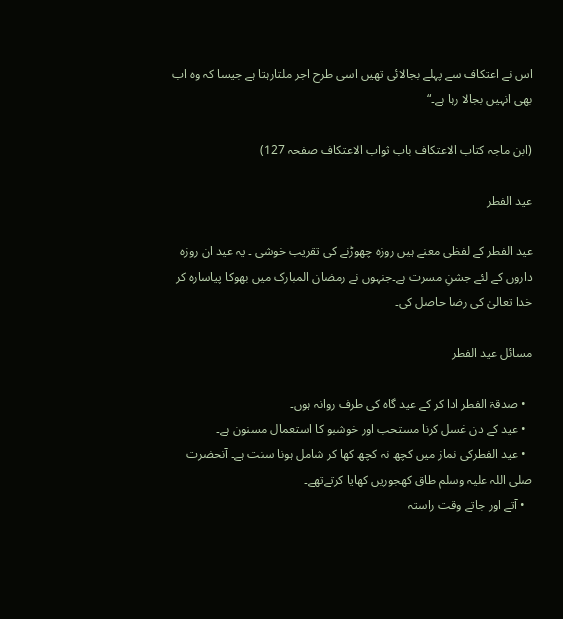اس نے اعتکاف سے پہلے بجالائی تھیں اسی طرح اجر ملتارہتا ہے جیسا کہ وہ اب بھی انہیں بجالا رہا ہے۔“

(ابن ماجہ کتاب الاعتکاف باب ثواب الاعتکاف صفحہ 127)

عيد الفطر

عید الفطر کے لفظی معنے ہیں روزہ چھوڑنے کی تقریب خوشی ۔ یہ عید ان روزہ داروں کے لئے جشنِ مسرت ہے۔جنہوں نے رمضان المبارک میں بھوکا پیاسارہ کر خدا تعالیٰ کی رضا حاصل کی۔

مسائل عيد الفطر

  • صدقۃ الفطر ادا کر کے عید گاہ کی طرف روانہ ہوں۔
  • عید کے دن غسل کرنا مستحب اور خوشبو کا استعمال مسنون ہے۔
  • عید الفطرکی نماز میں کچھ نہ کچھ کھا کر شامل ہونا سنت ہے۔ آنحضرت صلی اللہ علیہ وسلم طاق کھجوریں کھایا کرتےتھے۔
  • آتے اور جاتے وقت راستہ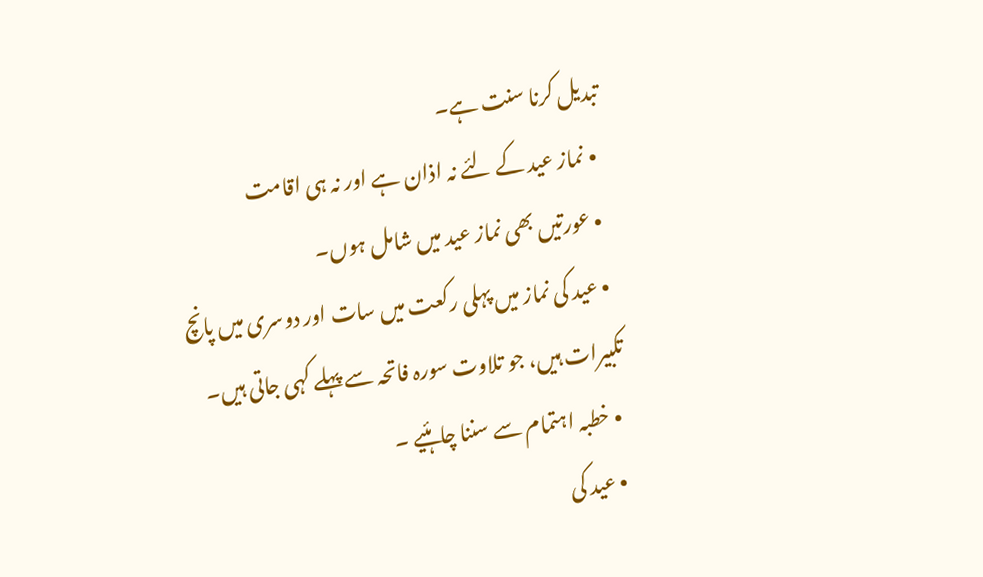تبدیل کرنا سنت ہے۔
  • نماز عید کے لئے نہ اذان ہے اور نہ ہی اقامت
  • عورتیں بھی نماز عید میں شامل ہوں۔
  • عید کی نماز میں پہلی رکعت میں سات اور دوسری میں پانچ تکبیرات ہیں، جو تلاوت سورہ فاتحہ سے پہلے کہی جاتی ہیں۔
  • خطبہ اہتمام سے سننا چاہئیے ۔
  • عید کی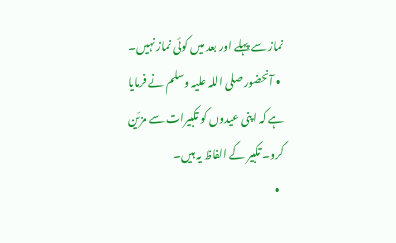نماز سے پہلے اور بعد میں کوئی نماز نہیں۔
  • آنحضور صلی اللہ علیہ وسلم نے فرمایا ہے کہ اپنی عیدوں کو تکبیرات سے مزیّن کرو۔ تکبیر کے الفاظ یہ ہیں۔
  •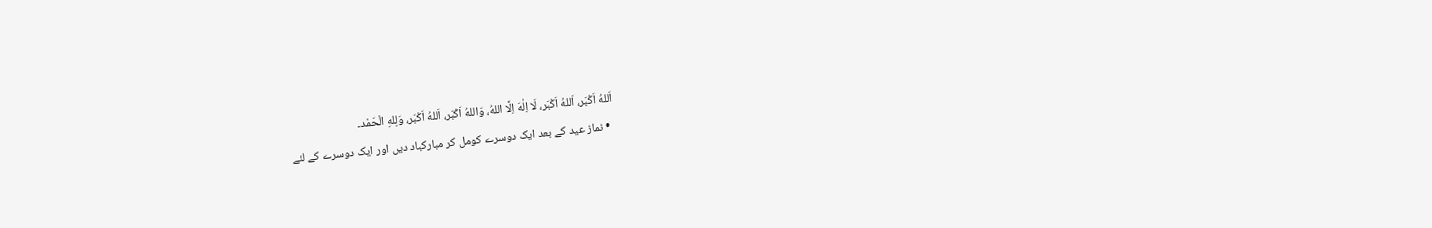اَللهُ اَكْبَر، اَللهُ اَكْبَر، لَا اِلٰهَ اِلَّا اللهُ، وَاللهُ اَكْبَر، اَللهُ اَكْبَر، وَلِلهِ الْحَمْد۔
  • نماز عید کے بعد ایک دوسرے کومل کر مبارکباد دیں اور ایک دوسرے کے لئے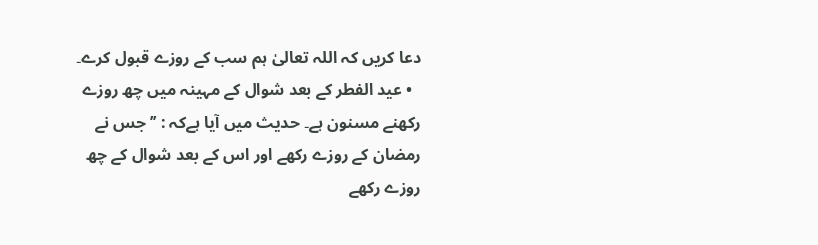دعا کریں کہ اللہ تعالیٰ ہم سب کے روزے قبول کرے۔
  • عید الفطر کے بعد شوال کے مہینہ میں چھ روزے رکھنے مسنون ہے۔ حدیث میں آیا ہےکہ : ’’ جس نے رمضان کے روزے رکھے اور اس کے بعد شوال کے چھ روزے رکھے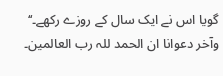گویا اس نے ایک سال کے روزے رکھے۔‘‘ وآخر دعوانا ان الحمد للہ رب العالمین۔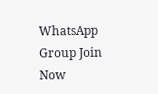WhatsApp Group Join Now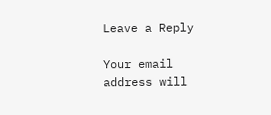Leave a Reply

Your email address will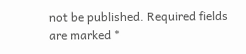not be published. Required fields are marked *